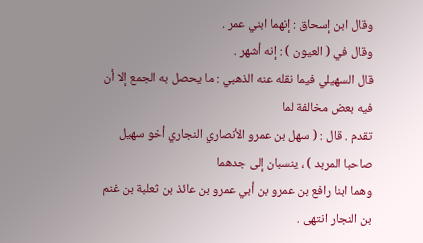وقال ابن إسحاق : إنهما ابني عمر .
وقال في ( العيون ) : إنه أشهر .
قال السهيلي فيما نقله عنه الذهبي : ما يحصل به الجمع إلا أن فيه بعض مخالفة لما
تقدم . قال : ( سهل بن عمرو الأنصاري النجاري أخو سهيل صاحبا المربد ) ، ينسبان إلى جدهما
وهما ابنا رافع بن عمرو بن أبي عمرو بن عائذ بن ثعلبة بن غنم بن النجار انتهى .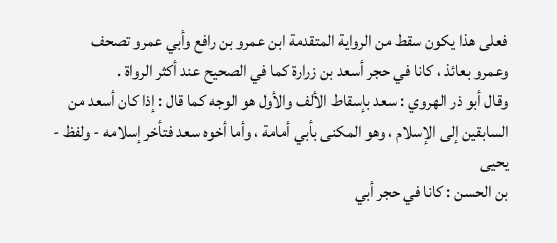فعلى هذا يكون سقط من الرواية المتقدمة ابن عمرو بن رافع وأبي عمرو تصحف
وعمرو بعائذ ، كانا في حجر أسعد بن زرارة كما في الصحيح عند أكثر الرواة .
وقال أبو ذر الهروي : سعد بإسقاط الألف والأول هو الوجه كما قال : إذا كان أسعد من
السابقين إلى الإسلام ، وهو المكنى بأبي أمامة ، وأما أخوه سعد فتأخر إسلامه - ولفظ - يحيى
بن الحسن : كانا في حجر أبي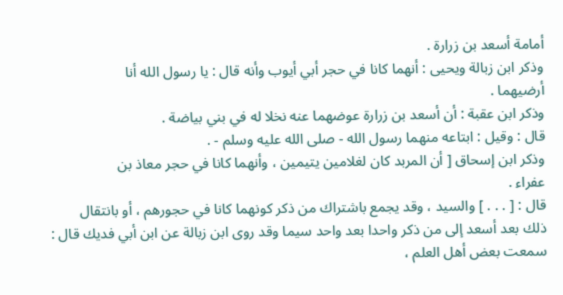أمامة أسعد بن زرارة .
وذكر ابن زبالة ويحيى : أنهما كانا في حجر أبي أيوب وأنه قال : يا رسول الله أنا
أرضيهما .
وذكر ابن عقبة : أن أسعد بن زرارة عوضهما عنه نخلا له في بني بياضة .
قال : وقيل : ابتاعه منهما رسول الله - صلى الله عليه وسلم - .
وذكر ابن إسحاق [ أن المربد كان لغلامين يتيمين ، وأنهما كانا في حجر معاذ بن
عفراء .
قال : [ . . . ] والسيد ، وقد يجمع باشتراك من ذكر كونهما كانا في حجورهم ، أو بانتقال
ذلك بعد أسعد إلى من ذكر واحدا بعد واحد سيما وقد روى ابن زبالة عن ابن أبي فديك قال :
سمعت بعض أهل العلم ،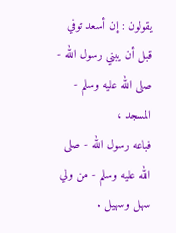يقولون : إن أسعد توفي قبل أن يبني رسول الله - صلى الله عليه وسلم - المسجد ،
فباعه رسول الله - صلى الله عليه وسلم - من ولي سهل وسهيل .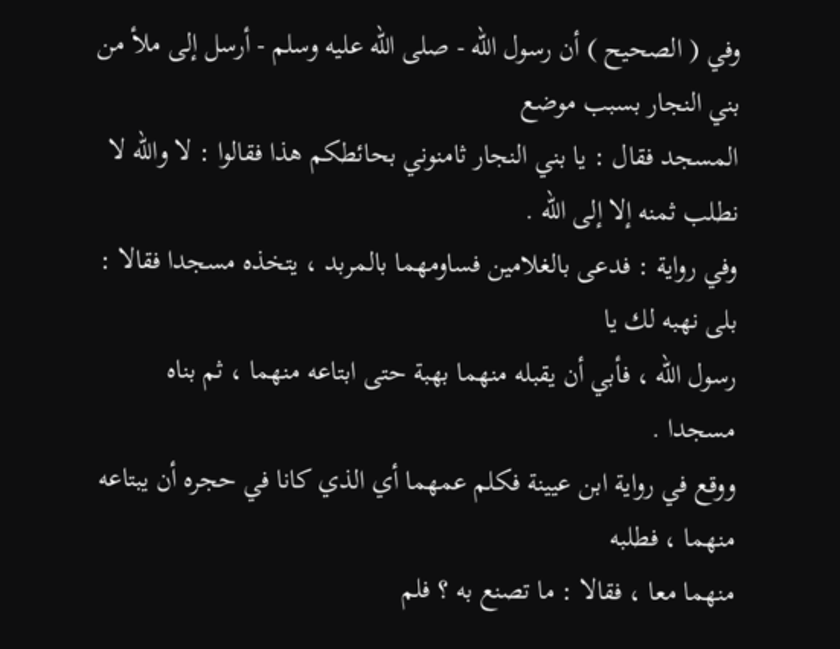وفي ( الصحيح ) أن رسول الله - صلى الله عليه وسلم - أرسل إلى ملأ من بني النجار بسبب موضع
المسجد فقال : يا بني النجار ثامنوني بحائطكم هذا فقالوا : لا والله لا نطلب ثمنه إلا إلى الله .
وفي رواية : فدعى بالغلامين فساومهما بالمربد ، يتخذه مسجدا فقالا : بلى نهبه لك يا
رسول الله ، فأبي أن يقبله منهما بهبة حتى ابتاعه منهما ، ثم بناه مسجدا .
ووقع في رواية ابن عيينة فكلم عمهما أي الذي كانا في حجره أن يبتاعه منهما ، فطلبه
منهما معا ، فقالا : ما تصنع به ؟ فلم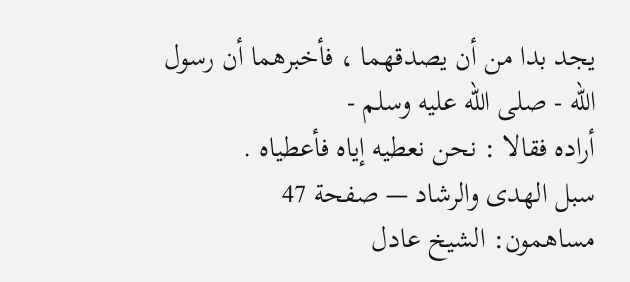يجد بدا من أن يصدقهما ، فأخبرهما أن رسول الله - صلى الله عليه وسلم -
أراده فقالا : نحن نعطيه إياه فأعطياه .
سبل الهدى والرشاد — صفحة 47
مساهمون: الشيخ عادل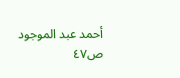أحمد عبد الموجود
ص٤٧